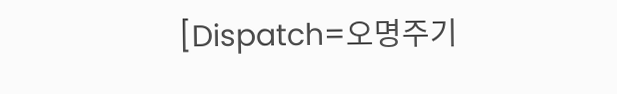[Dispatch=오명주기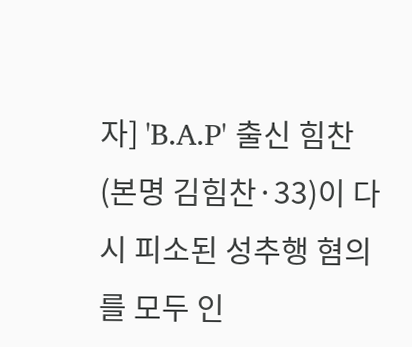자] 'B.A.P' 출신 힘찬(본명 김힘찬·33)이 다시 피소된 성추행 혐의를 모두 인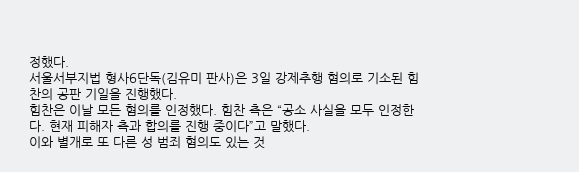정했다.
서울서부지법 형사6단독(김유미 판사)은 3일 강제추행 혐의로 기소된 힘찬의 공판 기일을 진행했다.
힘찬은 이날 모든 혐의를 인정했다. 힘찬 측은 “공소 사실을 모두 인정한다. 현재 피해자 측과 합의를 진행 중이다”고 말했다.
이와 별개로 또 다른 성 범죄 혐의도 있는 것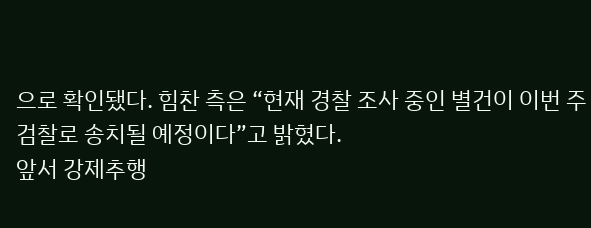으로 확인됐다. 힘찬 측은 “현재 경찰 조사 중인 별건이 이번 주 검찰로 송치될 예정이다”고 밝혔다.
앞서 강제추행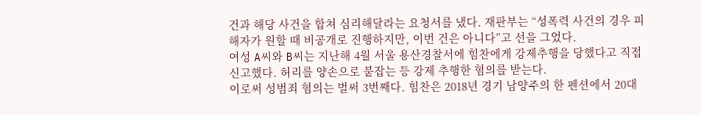건과 해당 사건을 합쳐 심리해달라는 요청서를 냈다. 재판부는 “성폭력 사건의 경우 피해자가 원할 때 비공개로 진행하지만, 이번 건은 아니다”고 선을 그었다.
여성 A씨와 B씨는 지난해 4월 서울 용산경찰서에 힘찬에게 강제추행을 당했다고 직접 신고했다. 허리를 양손으로 붙잡는 등 강제 추행한 혐의를 받는다.
이로써 성범죄 혐의는 벌써 3번째다. 힘찬은 2018년 경기 남양주의 한 펜션에서 20대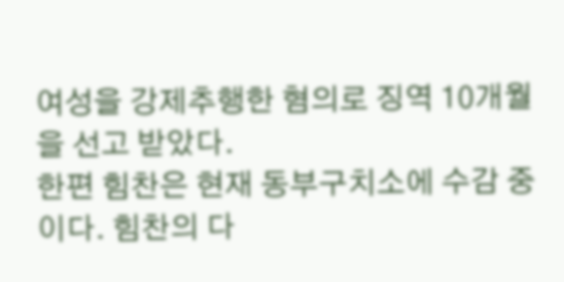여성을 강제추행한 혐의로 징역 10개월을 선고 받았다.
한편 힘찬은 현재 동부구치소에 수감 중이다. 힘찬의 다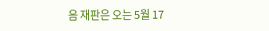음 재판은 오는 5월 17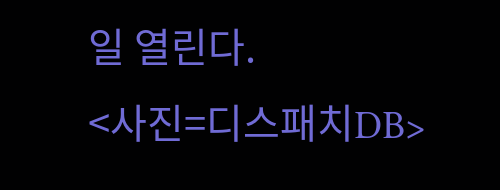일 열린다.
<사진=디스패치DB>